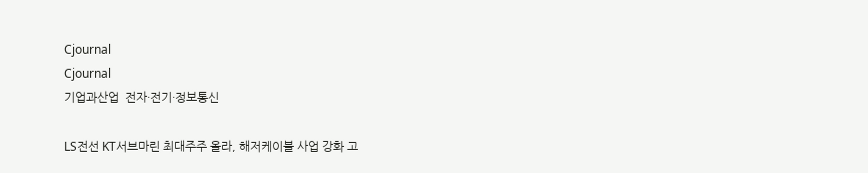Cjournal
Cjournal
기업과산업  전자·전기·정보통신

LS전선 KT서브마린 최대주주 올라, 해저케이블 사업 강화 고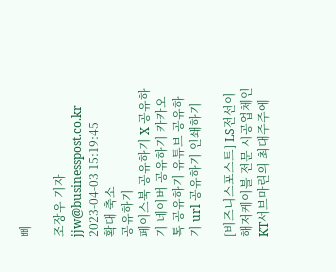삐

조장우 기자 jjw@businesspost.co.kr 2023-04-03 15:19:45
확대 축소
공유하기
페이스북 공유하기 X 공유하기 네이버 공유하기 카카오톡 공유하기 유튜브 공유하기 url 공유하기 인쇄하기

[비즈니스포스트] LS전선이 해저케이블 전문 시공업체인 KT서브마린의 최대주주에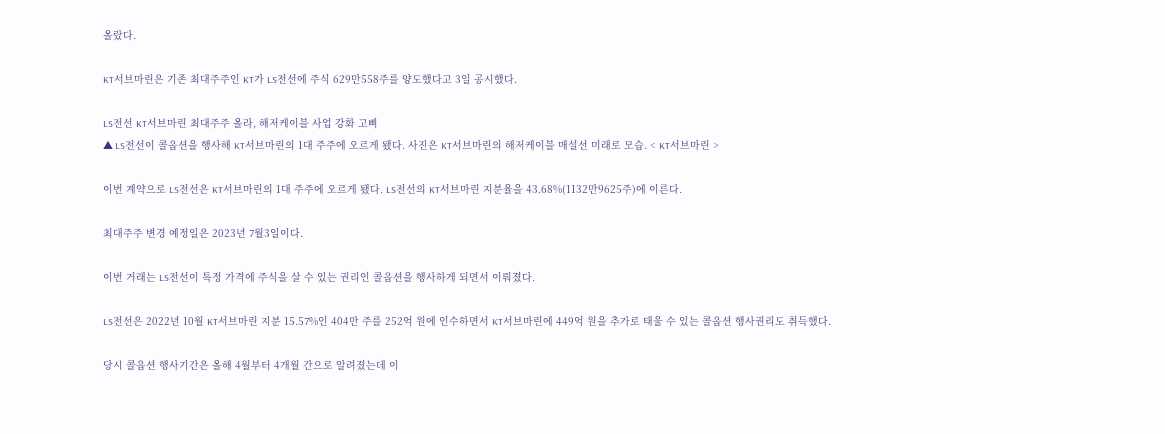올랐다.

KT서브마린은 기존 최대주주인 KT가 LS전선에 주식 629만558주를 양도했다고 3일 공시했다.

LS전선 KT서브마린 최대주주 올라, 해저케이블 사업 강화 고삐
▲ LS전선이 콜옵션을 행사해 KT서브마린의 1대 주주에 오르게 됐다. 사진은 KT서브마린의 해저케이블 매설선 미래로 모습. < KT서브마린 >

이번 계약으로 LS전선은 KT서브마린의 1대 주주에 오르게 됐다. LS전선의 KT서브마린 지분율을 43.68%(1132만9625주)에 이른다.

최대주주 변경 예정일은 2023년 7월3일이다.

이번 거래는 LS전선이 특정 가격에 주식을 살 수 있는 권리인 콜옵션을 행사하게 되면서 이뤄졌다.

LS전선은 2022년 10월 KT서브마린 지분 15.57%인 404만 주를 252억 원에 인수하면서 KT서브마린에 449억 원을 추가로 태울 수 있는 콜옵션 행사권리도 취득했다.

당시 콜옵션 행사기간은 올해 4월부터 4개월 간으로 알려졌는데 이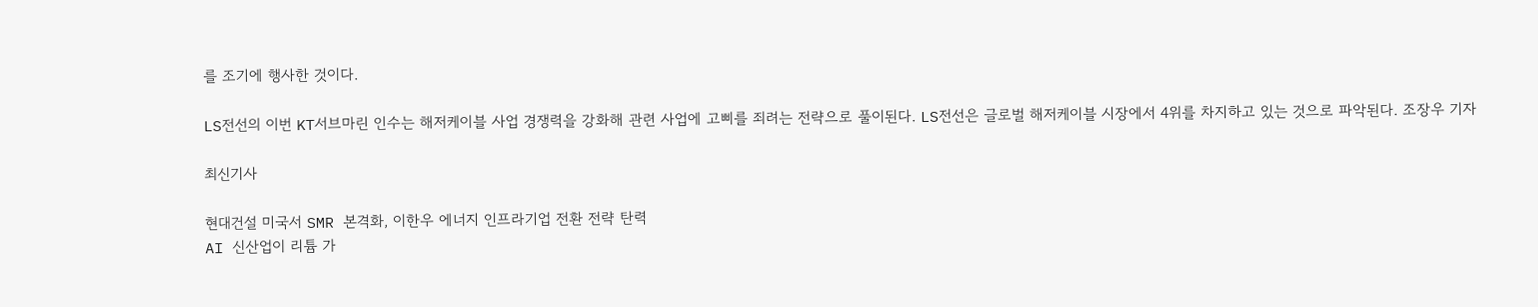를 조기에 행사한 것이다.

LS전선의 이번 KT서브마린 인수는 해저케이블 사업 경쟁력을 강화해 관련 사업에 고삐를 죄려는 전략으로 풀이된다. LS전선은 글로벌 해저케이블 시장에서 4위를 차지하고 있는 것으로 파악된다. 조장우 기자

최신기사

현대건설 미국서 SMR 본격화, 이한우 에너지 인프라기업 전환 전략 탄력
AI 신산업이 리튬 가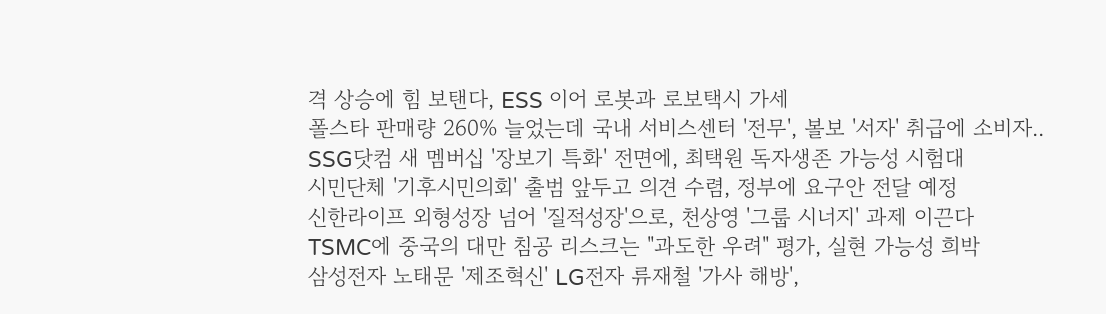격 상승에 힘 보탠다, ESS 이어 로봇과 로보택시 가세
폴스타 판매량 260% 늘었는데 국내 서비스센터 '전무', 볼보 '서자' 취급에 소비자..
SSG닷컴 새 멤버십 '장보기 특화' 전면에, 최택원 독자생존 가능성 시험대
시민단체 '기후시민의회' 출범 앞두고 의견 수렴, 정부에 요구안 전달 예정
신한라이프 외형성장 넘어 '질적성장'으로, 천상영 '그룹 시너지' 과제 이끈다
TSMC에 중국의 대만 침공 리스크는 "과도한 우려" 평가, 실현 가능성 희박
삼성전자 노태문 '제조혁신' LG전자 류재철 '가사 해방',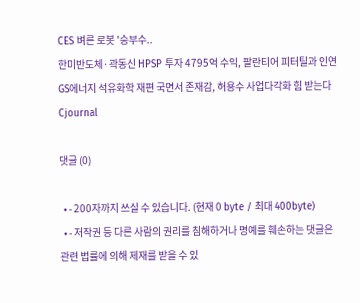CES 벼른 로봇 '승부수..
한미반도체·곽동신 HPSP 투자 4795억 수익, 팔란티어 피터틸과 인연
GS에너지 석유화학 재편 국면서 존재감, 허용수 사업다각화 힘 받는다
Cjournal

댓글 (0)

  • - 200자까지 쓰실 수 있습니다. (현재 0 byte / 최대 400byte)
  • - 저작권 등 다른 사람의 권리를 침해하거나 명예를 훼손하는 댓글은 관련 법률에 의해 제재를 받을 수 있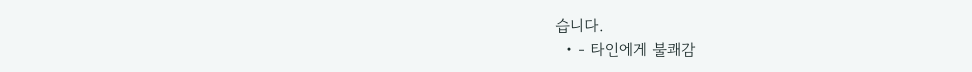습니다.
  • - 타인에게 불쾌감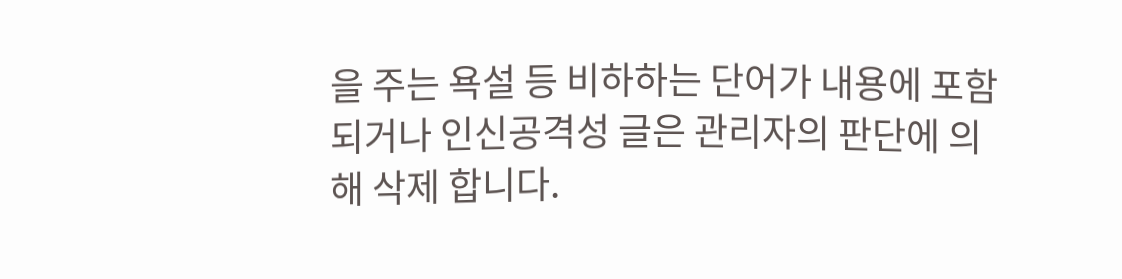을 주는 욕설 등 비하하는 단어가 내용에 포함되거나 인신공격성 글은 관리자의 판단에 의해 삭제 합니다.